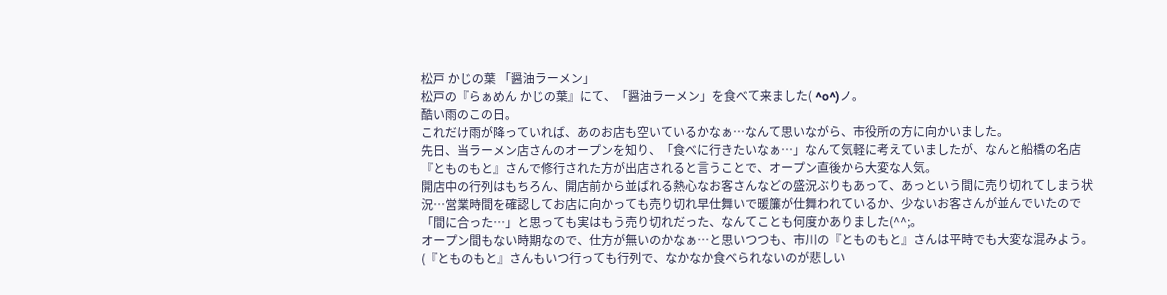松戸 かじの葉 「醤油ラーメン」
松戸の『らぁめん かじの葉』にて、「醤油ラーメン」を食べて来ました( ^o^)ノ。
酷い雨のこの日。
これだけ雨が降っていれば、あのお店も空いているかなぁ…なんて思いながら、市役所の方に向かいました。
先日、当ラーメン店さんのオープンを知り、「食べに行きたいなぁ…」なんて気軽に考えていましたが、なんと船橋の名店『とものもと』さんで修行された方が出店されると言うことで、オープン直後から大変な人気。
開店中の行列はもちろん、開店前から並ばれる熱心なお客さんなどの盛況ぶりもあって、あっという間に売り切れてしまう状況…営業時間を確認してお店に向かっても売り切れ早仕舞いで暖簾が仕舞われているか、少ないお客さんが並んでいたので「間に合った…」と思っても実はもう売り切れだった、なんてことも何度かありました(^^;。
オープン間もない時期なので、仕方が無いのかなぁ…と思いつつも、市川の『とものもと』さんは平時でも大変な混みよう。
(『とものもと』さんもいつ行っても行列で、なかなか食べられないのが悲しい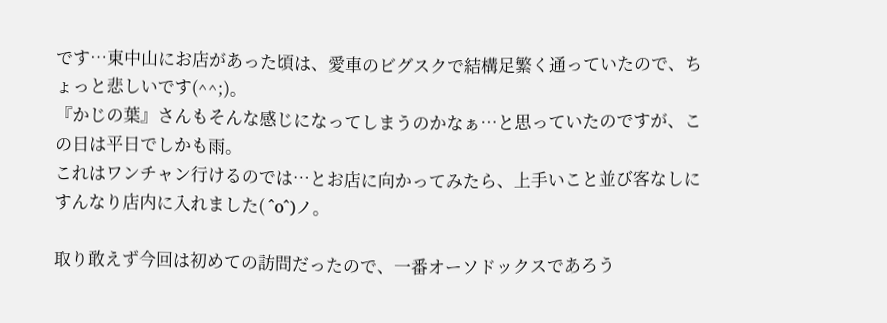です…東中山にお店があった頃は、愛車のビグスクで結構足繁く通っていたので、ちょっと悲しいです(^^;)。
『かじの葉』さんもそんな感じになってしまうのかなぁ…と思っていたのですが、この日は平日でしかも雨。
これはワンチャン行けるのでは…とお店に向かってみたら、上手いこと並び客なしにすんなり店内に入れました( ^o^)ノ。

取り敢えず今回は初めての訪問だったので、一番オーソドックスであろう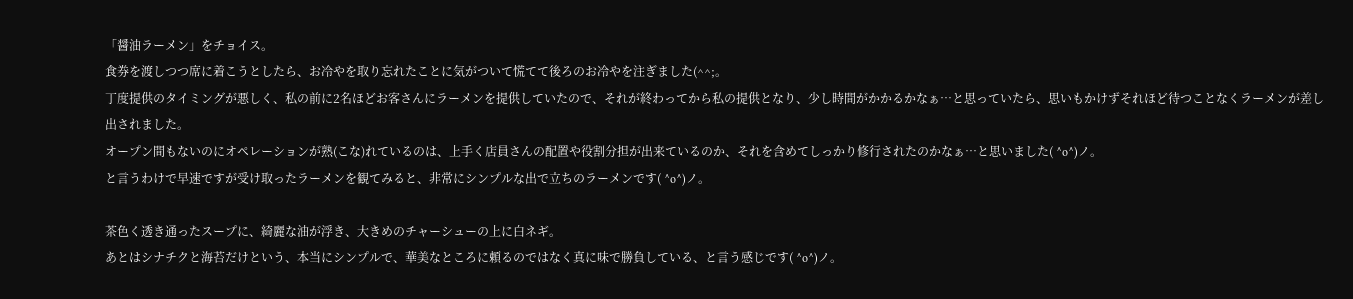「醤油ラーメン」をチョイス。
食券を渡しつつ席に着こうとしたら、お冷やを取り忘れたことに気がついて慌てて後ろのお冷やを注ぎました(^^;。
丁度提供のタイミングが悪しく、私の前に2名ほどお客さんにラーメンを提供していたので、それが終わってから私の提供となり、少し時間がかかるかなぁ…と思っていたら、思いもかけずそれほど待つことなくラーメンが差し出されました。
オープン間もないのにオペレーションが熟(こな)れているのは、上手く店員さんの配置や役割分担が出来ているのか、それを含めてしっかり修行されたのかなぁ…と思いました( ^o^)ノ。
と言うわけで早速ですが受け取ったラーメンを観てみると、非常にシンプルな出で立ちのラーメンです( ^o^)ノ。

茶色く透き通ったスープに、綺麗な油が浮き、大きめのチャーシューの上に白ネギ。
あとはシナチクと海苔だけという、本当にシンプルで、華美なところに頼るのではなく真に味で勝負している、と言う感じです( ^o^)ノ。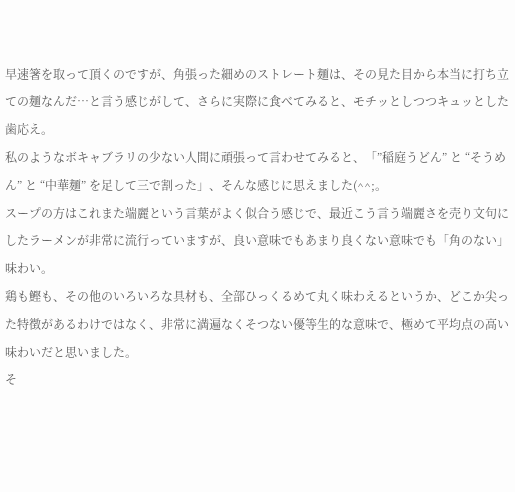早速箸を取って頂くのですが、角張った細めのストレート麺は、その見た目から本当に打ち立ての麺なんだ…と言う感じがして、さらに実際に食べてみると、モチッとしつつキュッとした歯応え。
私のようなボキャブラリの少ない人間に頑張って言わせてみると、「”稲庭うどん” と “そうめん” と “中華麺” を足して三で割った」、そんな感じに思えました(^^;。
スープの方はこれまた端麗という言葉がよく似合う感じで、最近こう言う端麗さを売り文句にしたラーメンが非常に流行っていますが、良い意味でもあまり良くない意味でも「角のない」味わい。
鶏も鰹も、その他のいろいろな具材も、全部ひっくるめて丸く味わえるというか、どこか尖った特徴があるわけではなく、非常に満遍なくそつない優等生的な意味で、極めて平均点の高い味わいだと思いました。
そ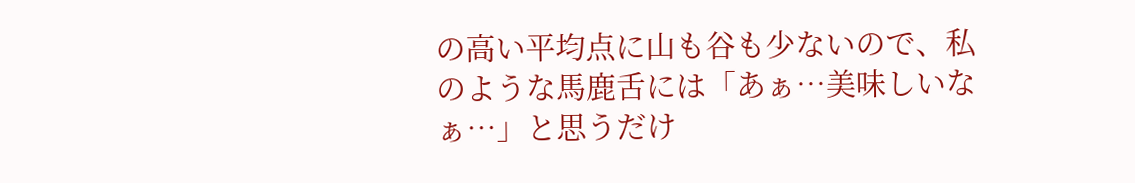の高い平均点に山も谷も少ないので、私のような馬鹿舌には「あぁ…美味しいなぁ…」と思うだけ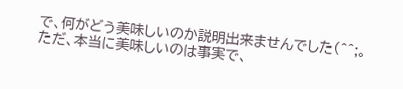で、何がどう美味しいのか説明出来ませんでした(^^;。
ただ、本当に美味しいのは事実で、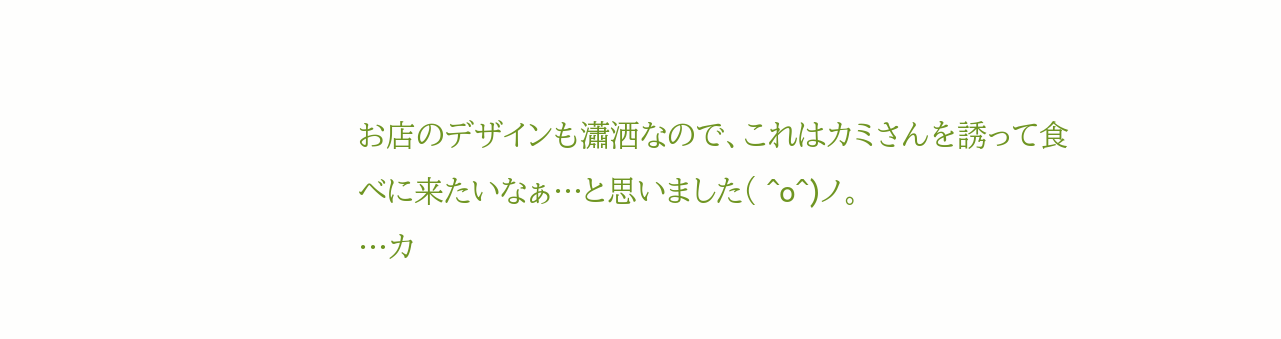お店のデザインも瀟洒なので、これはカミさんを誘って食べに来たいなぁ…と思いました( ^o^)ノ。
…カ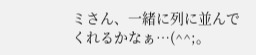ミさん、一緒に列に並んでくれるかなぁ…(^^;。